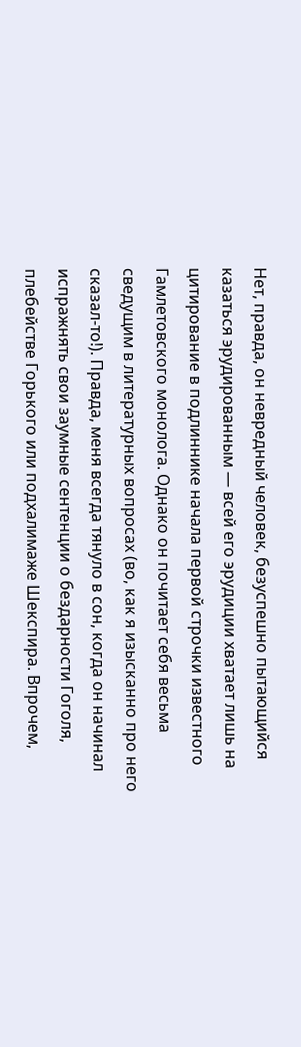Нет, правда, он невредный человек, безуспешно пытающийся казаться эрудированным — всей его эрудиции хватает лишь на цитирование в подлиннике начала первой строчки известного Гамлетовского монолога. Однако он почитает себя весьма сведущим в литературных вопросах (во, как я изысканно про него сказал-то!). Правда, меня всегда тянуло в сон, когда он начинал испражнять свои заумные сентенции о бездарности Гоголя, плебействе Горького или подхалимаже Шекспира. Впрочем,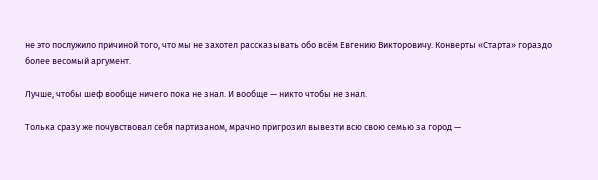не это послужило причиной того, что мы не захотел рассказывать обо всём Евгению Викторовичу. Конверты «Старта» гораздо более весомый аргумент.

Лучше, чтобы шеф вообще ничего пока не знал. И вообще — никто чтобы не знал.

Толька сразу же почувствовал себя партизаном, мрачно пригрозил вывезти всю свою семью за город —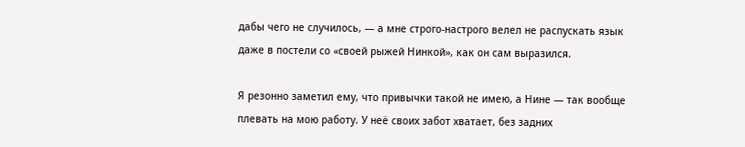дабы чего не случилось, — а мне строго-настрого велел не распускать язык даже в постели со «своей рыжей Нинкой», как он сам выразился.

Я резонно заметил ему, что привычки такой не имею, а Нине — так вообще плевать на мою работу. У неё своих забот хватает, без задних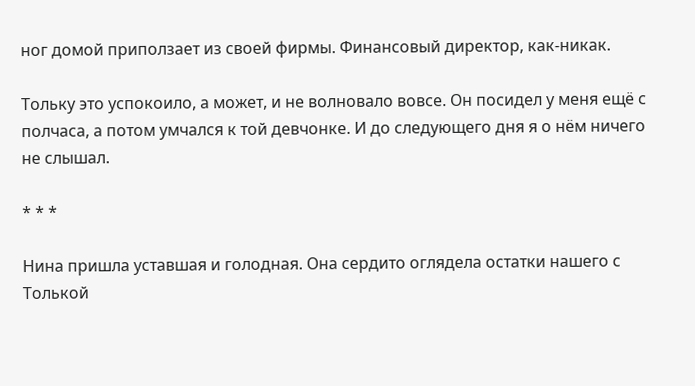ног домой приползает из своей фирмы. Финансовый директор, как-никак.

Тольку это успокоило, а может, и не волновало вовсе. Он посидел у меня ещё с полчаса, а потом умчался к той девчонке. И до следующего дня я о нём ничего не слышал.

* * *

Нина пришла уставшая и голодная. Она сердито оглядела остатки нашего с Толькой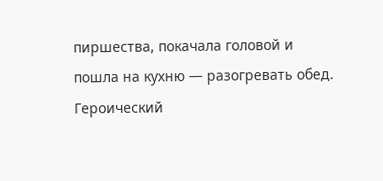пиршества, покачала головой и пошла на кухню — разогревать обед. Героический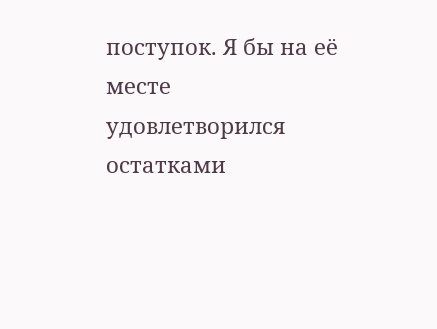поступок. Я бы на её месте удовлетворился остатками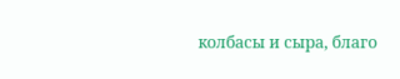колбасы и сыра, благо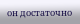он достаточно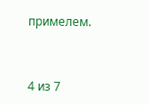примелем.



4 из 7